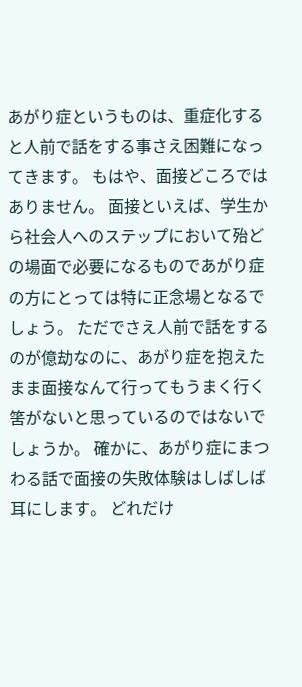あがり症というものは、重症化すると人前で話をする事さえ困難になってきます。 もはや、面接どころではありません。 面接といえば、学生から社会人へのステップにおいて殆どの場面で必要になるものであがり症の方にとっては特に正念場となるでしょう。 ただでさえ人前で話をするのが億劫なのに、あがり症を抱えたまま面接なんて行ってもうまく行く筈がないと思っているのではないでしょうか。 確かに、あがり症にまつわる話で面接の失敗体験はしばしば耳にします。 どれだけ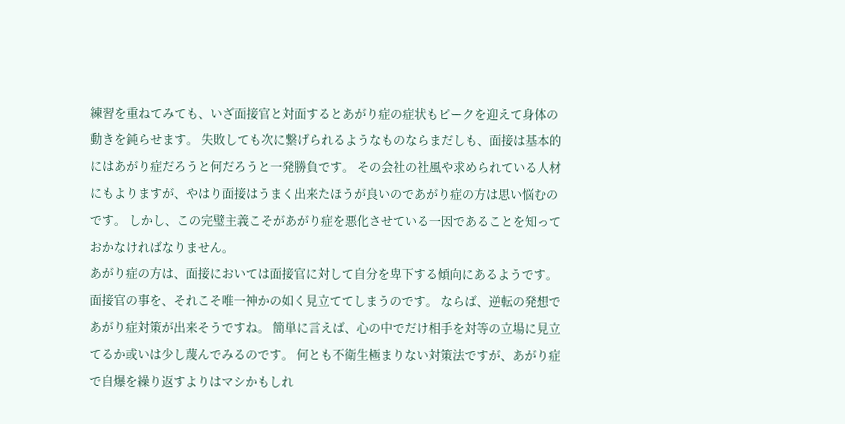練習を重ねてみても、いざ面接官と対面するとあがり症の症状もピークを迎えて身体の動きを鈍らせます。 失敗しても次に繋げられるようなものならまだしも、面接は基本的にはあがり症だろうと何だろうと一発勝負です。 その会社の社風や求められている人材にもよりますが、やはり面接はうまく出来たほうが良いのであがり症の方は思い悩むのです。 しかし、この完璧主義こそがあがり症を悪化させている一因であることを知っておかなければなりません。
あがり症の方は、面接においては面接官に対して自分を卑下する傾向にあるようです。 面接官の事を、それこそ唯一神かの如く見立ててしまうのです。 ならば、逆転の発想であがり症対策が出来そうですね。 簡単に言えば、心の中でだけ相手を対等の立場に見立てるか或いは少し蔑んでみるのです。 何とも不衛生極まりない対策法ですが、あがり症で自爆を繰り返すよりはマシかもしれ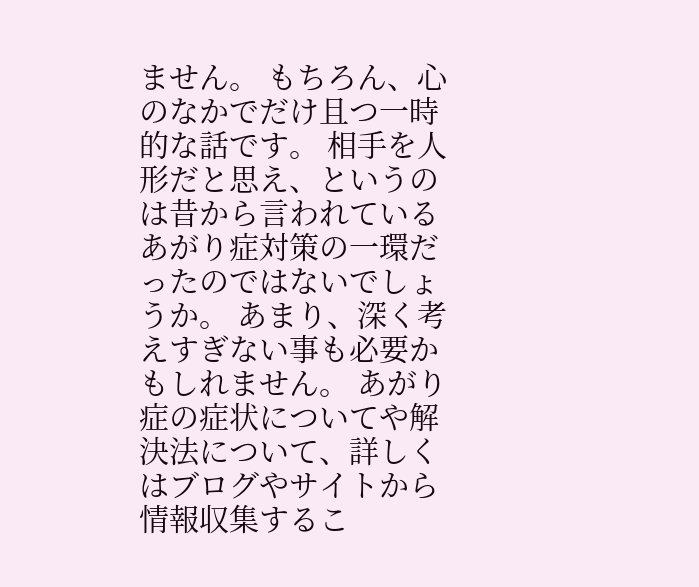ません。 もちろん、心のなかでだけ且つ一時的な話です。 相手を人形だと思え、というのは昔から言われているあがり症対策の一環だったのではないでしょうか。 あまり、深く考えすぎない事も必要かもしれません。 あがり症の症状についてや解決法について、詳しくはブログやサイトから情報収集するこ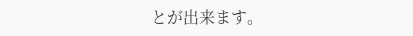とが出来ます。